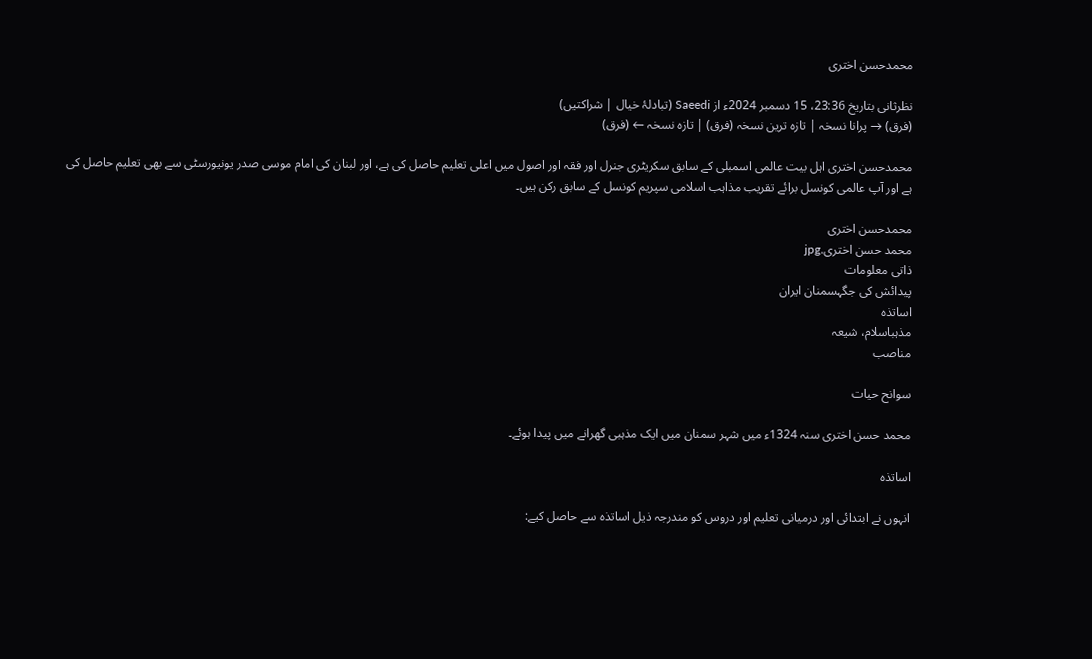محمدحسن اختری

نظرثانی بتاریخ 23:36، 15 دسمبر 2024ء از Saeedi (تبادلۂ خیال | شراکتیں)
(فرق) → پرانا نسخہ | تازہ ترین نسخہ (فرق) | تازہ نسخہ ← (فرق)

محمدحسن اختری اہل بیت عالمی اسمبلی کے سابق سکریٹری جنرل اور فقہ اور اصول میں اعلی تعلیم حاصل کی ہے، اور لبنان کی امام موسی صدر یونیورسٹی سے بھی تعلیم حاصل کی ہے اور آپ عالمی کونسل برائے تقریب مذاہب اسلامی سپریم کونسل کے سابق رکن ہیں۔

محمدحسن اختری
محمد حسن اختری.jpg
ذاتی معلومات
پیدائش کی جگہسمنان ایران
اساتذہ
مذہباسلام، شیعہ
مناصب

سوانح حیات

محمد حسن اختری سنہ 1324ء میں شہر سمنان میں ایک مذہبی گھرانے میں پیدا ہوئے۔

اساتذہ

انہوں نے ابتدائی اور درمیانی تعلیم اور دروس کو مندرجہ ذیل اساتذہ سے حاصل کیے: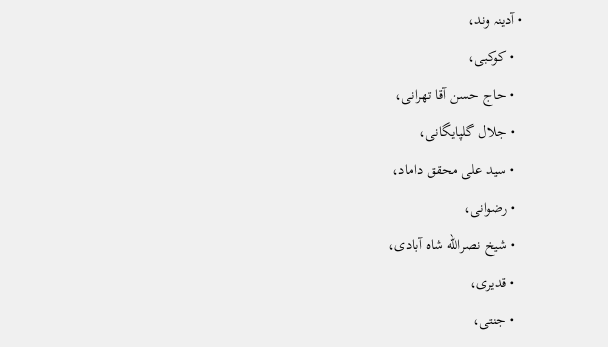• آدینہ وند،
  • کوکبی،
  • حاج حسن آقا تهرانی،
  • جلال گلپایگانی،
  • سید علی محقق داماد،
  • رضوانی،
  • شیخ نصرالله شاه آبادی،
  • قدیری،
  • جنتی،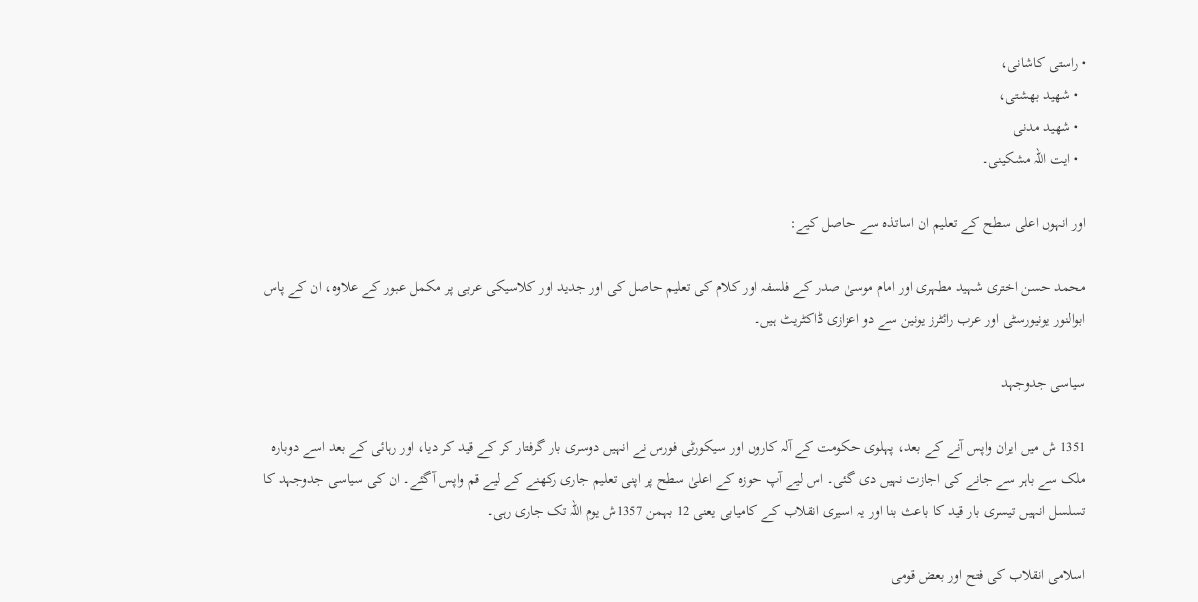• راستی کاشانی،
  • شهید بهشتی،
  • شهید مدنی
  • ایت اللہ مشکینی۔

اور انہوں اعلی سطح کے تعلیم ان اساتذہ سے حاصل کیے:

محمد حسن اختری شہید مطہری اور امام موسیٰ صدر کے فلسفہ اور کلام کی تعلیم حاصل کی اور جدید اور کلاسیکی عربی پر مکمل عبور کے علاوہ، ان کے پاس ابوالنور یونیورسٹی اور عرب رائٹرز یونین سے دو اعزازی ڈاکٹریٹ ہیں۔

سیاسی جدوجہد

1351 ش میں ایران واپس آنے کے بعد، پہلوی حکومت کے آلہ کاروں اور سیکورٹی فورس نے انہیں دوسری بار گرفتار کر کے قید کر دیا، اور رہائی کے بعد اسے دوبارہ ملک سے باہر سے جانے کی اجازت نہیں دی گئی۔ اس لیے آپ حوزہ کے اعلیٰ سطح پر اپنی تعلیم جاری رکھنے کے لیے قم واپس آگئے۔ ان کی سیاسی جدوجہد کا تسلسل انہیں تیسری بار قید کا باعث بنا اور یہ اسیری انقلاب کے کامیابی یعنی 12 بہمن 1357ش یوم اللہ تک جاری رہی۔

اسلامی انقلاب کی فتح اور بعض قومی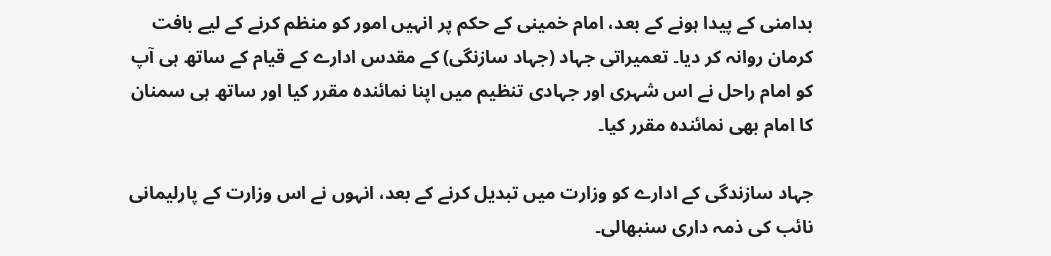بدامنی کے پیدا ہونے کے بعد، امام خمینی کے حکم پر انہیں امور کو منظم کرنے کے لیے بافت کرمان روانہ کر دیا۔ تعمیراتی جہاد (جہاد سازنگی) کے مقدس ادارے کے قیام کے ساتھ ہی آپ کو امام راحل نے اس شہری اور جہادی تنظیم میں اپنا نمائندہ مقرر کیا اور ساتھ ہی سمنان کا امام بھی نمائندہ مقرر کیا۔

جہاد سازندگی کے ادارے کو وزارت میں تبدیل کرنے کے بعد، انہوں نے اس وزارت کے پارلیمانی نائب کی ذمہ داری سنبھالی۔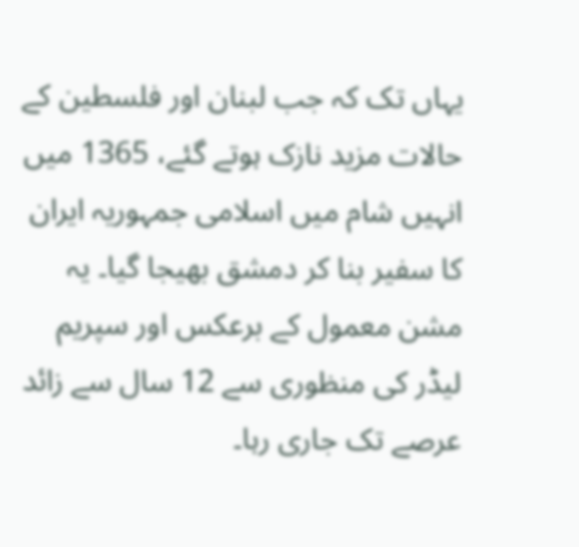یہاں تک کہ جب لبنان اور فلسطین کے حالات مزید نازک ہوتے گئے، 1365 میں انہیں شام میں اسلامی جمہوریہ ایران کا سفیر بنا کر دمشق بھیجا گیا۔ یہ مشن معمول کے برعکس اور سپریم لیڈر کی منظوری سے 12 سال سے زائد عرصے تک جاری رہا۔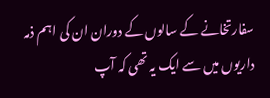سفارتخانے کے سالوں کے دوران ان کی اہم ذمہ داریوں میں سے ایک یہ تھی کہ آپ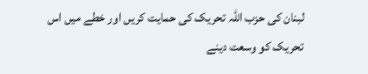لبنان کی حزب اللہ تحریک کی حمایت کریں اور خطے میں اس تحریک کو وسعت دینے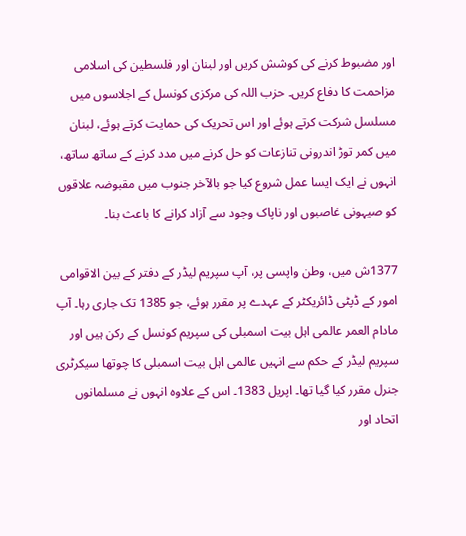اور مضبوط کرنے کی کوشش کریں اور لبنان اور فلسطین کی اسلامی مزاحمت کا دفاع کریں۔ حزب اللہ کی مرکزی کونسل کے اجلاسوں میں مسلسل شرکت کرتے ہوئے اور اس تحریک کی حمایت کرتے ہوئے، لبنان میں کمر توڑ اندرونی تنازعات کو حل کرنے میں مدد کرنے کے ساتھ ساتھ، انہوں نے ایک ایسا عمل شروع کیا جو بالآخر جنوب میں مقبوضہ علاقوں کو صیہونی غاصبوں اور ناپاک وجود سے آزاد کرانے کا باعث بنا۔

1377ش میں، وطن واپسی پر، آپ سپریم لیڈر کے دفتر کے بین الاقوامی امور کے ڈپٹی ڈائریکٹر کے عہدے پر مقرر ہوئے، جو 1385 تک جاری رہا۔ آپ مادام العمر عالمی اہل بیت اسمبلی کی سپریم کونسل کے رکن ہیں اور سپریم لیڈر کے حکم سے انہیں عالمی اہل بیت اسمبلی کا چوتھا سیکرٹری جنرل مقرر کیا گیا تھا۔ اپریل 1383۔ اس کے علاوہ انہوں نے مسلمانوں اتحاد اور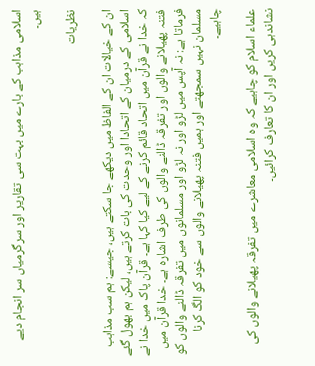اسلامی مذاہب کے بارے میں بہت سی تقاریر اور سرگرمیاں سر انجام دیے ہیں۔

نظریات

ان کے خیالات ان کے الفاظ میں دیکھے جا سکتے ہیں، جیسے: ہم سب مذاہب اسلامی کے درمیان کے اتحادا اور وحدت کی بات کرتے ہیں، لیکن ہم بھول گئے کہ خدا نے قرآن میں اتحاد قائم کرنے کے لیے کیا کہا ہے۔ قرآن پاک میں خدا نے فتنہ پھیلانے والوں اور تفرقہ ڈالنے والوں کی طرف اشارہ ہے۔ خدا قرآن میں فرماتا ہے: نہ آپس میں لڑو اور نہ لڑو اور مسلمانوں میں تفرقہ ڈالنے والوں کو مسلمان نہیں سمجھتے اور ہمیں فتنہ پھیلانے والوں سے خود کو الگ کرنا چاہیے۔

علماء اسلام کو چاہیے کہ وہ اسلامی معاشرے میں تفرقہ پھیلانے والوں کی نشاندہی کریں اور ان کا تعارف کرائیں۔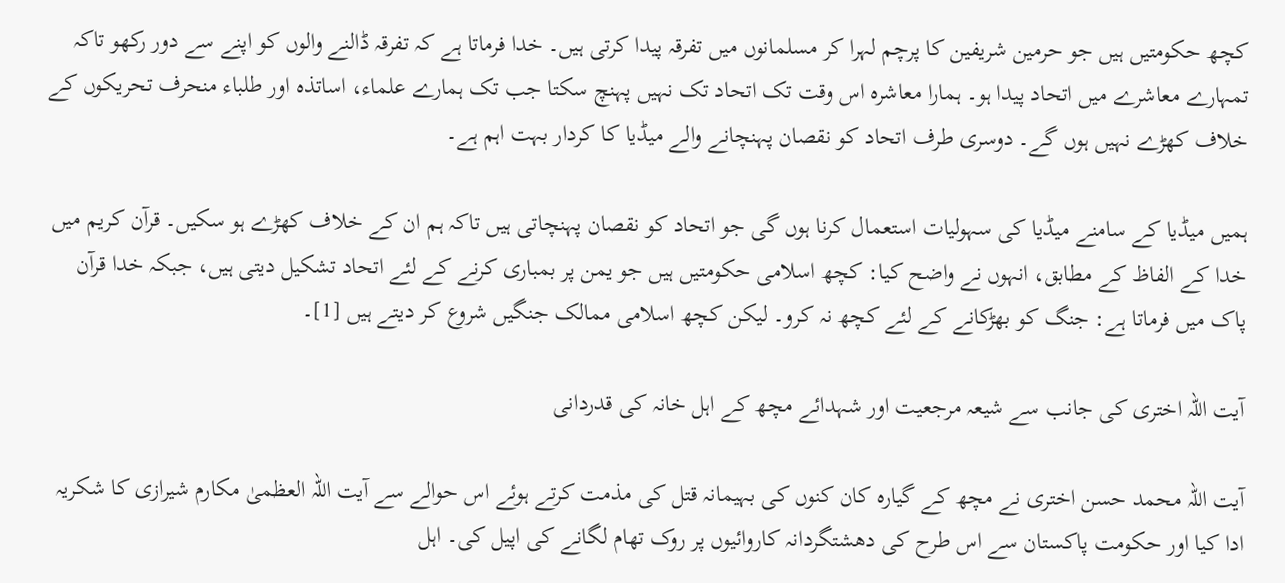کچھ حکومتیں ہیں جو حرمین شریفین کا پرچم لہرا کر مسلمانوں میں تفرقہ پیدا کرتی ہیں۔ خدا فرماتا ہے کہ تفرقہ ڈالنے والوں کو اپنے سے دور رکھو تاکہ تمہارے معاشرے میں اتحاد پیدا ہو۔ ہمارا معاشرہ اس وقت تک اتحاد تک نہیں پہنچ سکتا جب تک ہمارے علماء، اساتذہ اور طلباء منحرف تحریکوں کے خلاف کھڑے نہیں ہوں گے۔ دوسری طرف اتحاد کو نقصان پہنچانے والے میڈیا کا کردار بہت اہم ہے۔

ہمیں میڈیا کے سامنے میڈیا کی سہولیات استعمال کرنا ہوں گی جو اتحاد کو نقصان پہنچاتی ہیں تاکہ ہم ان کے خلاف کھڑے ہو سکیں۔ قرآن کریم میں خدا کے الفاظ کے مطابق، انہوں نے واضح کیا: کچھ اسلامی حکومتیں ہیں جو یمن پر بمباری کرنے کے لئے اتحاد تشکیل دیتی ہیں، جبکہ خدا قرآن پاک میں فرماتا ہے: جنگ کو بھڑکانے کے لئے کچھ نہ کرو۔ لیکن کچھ اسلامی ممالک جنگیں شروع کر دیتے ہیں [1]۔

آیت اللہ اختری کی جانب سے شیعہ مرجعیت اور شہدائے مچھ کے اہل خانہ کی قدردانی

آیت اللہ محمد حسن اختری نے مچھ کے گیارہ کان کنوں کی بہیمانہ قتل کی مذمت کرتے ہوئے اس حوالے سے آیت اللہ العظمیٰ مکارم شیرازی کا شکریہ ادا کیا اور حکومت پاکستان سے اس طرح کی دھشتگردانہ کاروائیوں پر روک تھام لگانے کی اپیل کی۔ اہل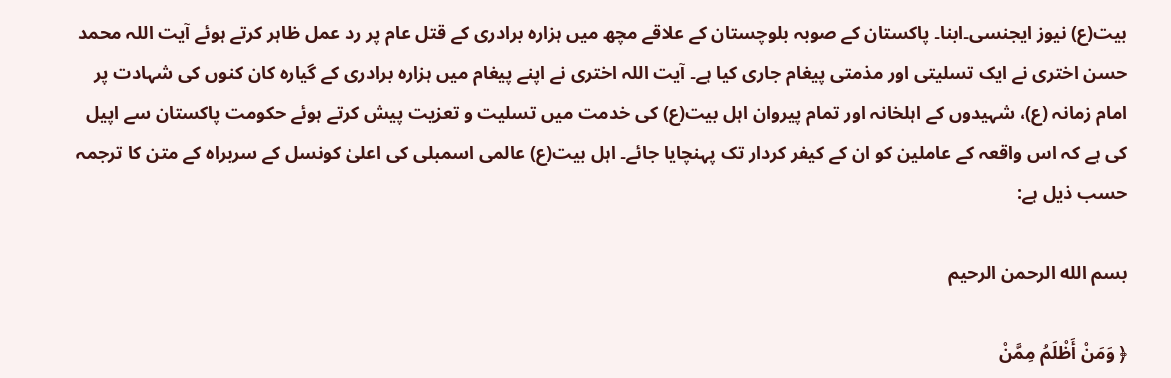بیت(ع) نیوز ایجنسی۔ابنا۔ پاکستان کے صوبہ بلوچستان کے علاقے مچھ میں ہزارہ برادری کے قتل عام پر رد عمل ظاہر کرتے ہوئے آیت اللہ محمد حسن اختری نے ایک تسلیتی اور مذمتی پیغام جاری کیا ہے۔ آیت اللہ اختری نے اپنے پیغام میں ہزارہ برادری کے گیارہ کان کنوں کی شہادت پر امام زمانہ (ع)، شہیدوں کے اہلخانہ اور تمام پیروان اہل بیت(ع) کی خدمت میں تسلیت و تعزیت پیش کرتے ہوئے حکومت پاکستان سے اپیل کی ہے کہ اس واقعہ کے عاملین کو ان کے کیفر کردار تک پہنچایا جائے۔ اہل بیت(ع) عالمی اسمبلی کی اعلیٰ کونسل کے سربراہ کے متن کا ترجمہ حسب ذیل ہے:

بسم الله الرحمن الرحیم

﴿ وَمَنْ أَظْلَمُ مِمَّنْ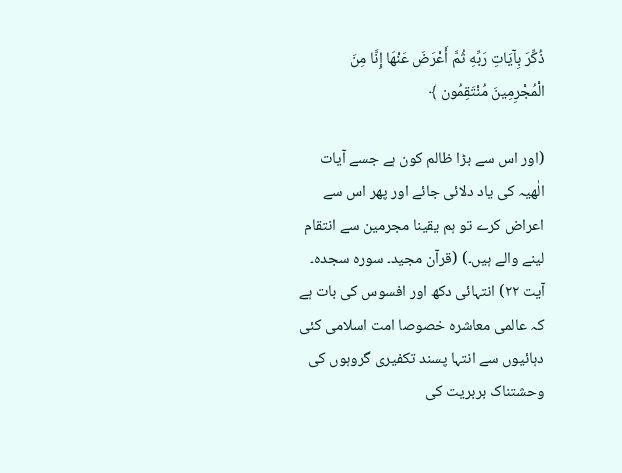ذُكِّرَ بِآيَاتِ رَبِّهِ ثُمَّ أَعْرَضَ عَنْهَا إِنَّا مِنَ الْمُجْرِمِينَ مُنْتَقِمُون ﴾

(اور اس سے بڑا ظالم کون ہے جسے آیات الٰھیہ کی یاد دلائی جائے اور پھر اس سے اعراض کرے تو ہم یقینا مجرمین سے انتقام لینے والے ہیں۔) (قرآن مجید۔ سورہ سجدہ۔ آیت ۲۲) انتہائی دکھ اور افسوس کی بات ہے کہ عالمی معاشرہ خصوصا امت اسلامی کئی دہائیوں سے انتہا پسند تکفیری گروہوں کی وحشتناک بربریت کی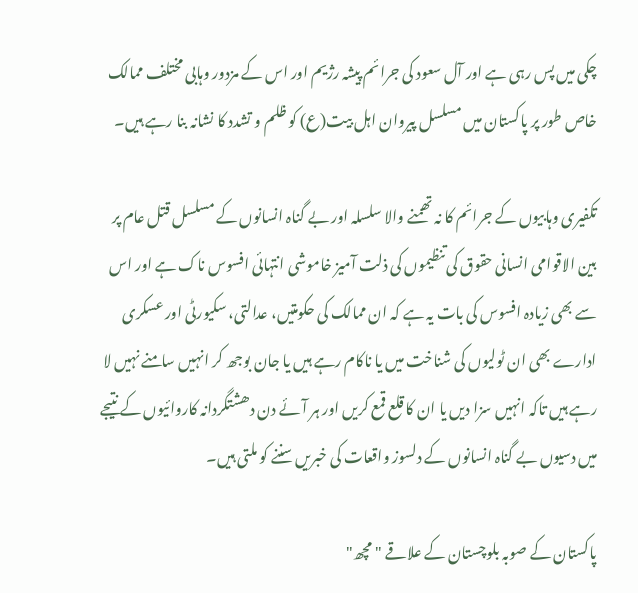چکی میں پس رہی ہے اور آل سعود کی جرائم پیشہ رژیم اور اس کے مزدور وہابی مختلف ممالک خاص طور پر پاکستان میں مسلسل پیروان اہل بیت(ع) کو ظلم و تشدد کا نشانہ بنا رہے ہیں۔

تکفیری وہابیوں کے جرائم کا نہ تھمنے والا سلسلہ اور بے گناہ انسانوں کے مسلسل قتل عام پر بین الاقوامی انسانی حقوق کی تنظیموں کی ذلت آمیز خاموشی انتہائی افسوس ناک ہے اور اس سے بھی زیادہ افسوس کی بات یہ ہے کہ ان ممالک کی حکومتیں، عدالتی، سکیورٹی اور عسکری ادارے بھی ان ٹولیوں کی شناخت میں یا ناکام رہے ہیں یا جان بوجھ کر انہیں سامنے نہیں لا رہے ہیں تاکہ انہیں سزا دیں یا ان کا قلع قمع کریں اور ہر آئے دن دھشتگردانہ کاروائیوں کے نتیجے میں دسیوں بے گناہ انسانوں کے دلسوز واقعات کی خبریں سننے کو ملتی ہیں۔

پاکستان کے صوبہ بلوچستان کے علاقے "مچھ"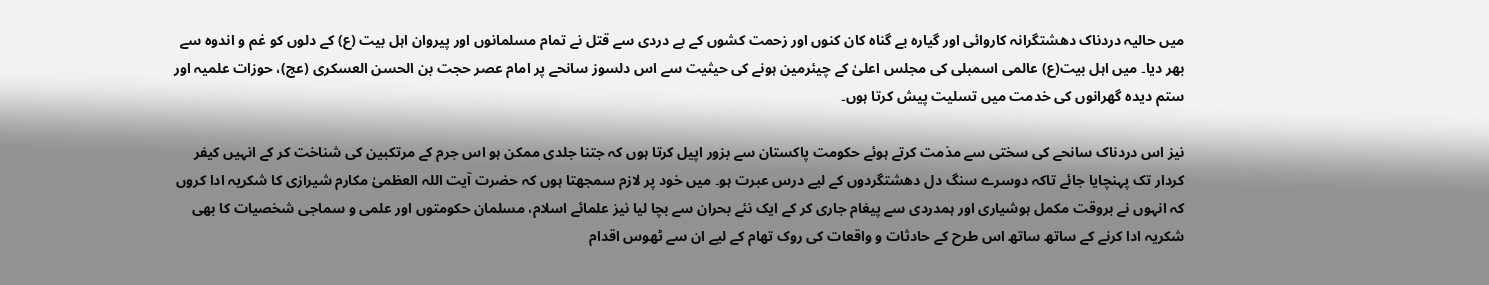میں حالیہ دردناک دھشتگرانہ کاروائی اور گیارہ بے گناہ کان کنوں اور زحمت کشوں کے بے دردی سے قتل نے تمام مسلمانوں اور پیروان اہل بیت (ع) کے دلوں کو غم و اندوہ سے بھر دیا۔ میں اہل بیت(ع) عالمی اسمبلی کی مجلس اعلیٰ کے چیئرمین ہونے کی حیثیت سے اس دلسوز سانحے پر امام عصر حجت بن الحسن العسکری (عج)، حوزات علمیہ اور ستم دیدہ گھرانوں کی خدمت میں تسلیت پیش کرتا ہوں۔

نیز اس دردناک سانحے کی سختی سے مذمت کرتے ہوئے حکومت پاکستان سے بزور اپیل کرتا ہوں کہ جتنا جلدی ممکن ہو اس جرم کے مرتکبین کی شناخت کر کے انہیں کیفر کردار تک پہنچایا جائے تاکہ دوسرے سنگ دل دھشتگردوں کے لیے درس عبرت ہو۔ میں خود پر لازم سمجھتا ہوں کہ حضرت آیت اللہ العظمیٰ مکارم شیرازی کا شکریہ ادا کروں کہ انہوں نے بروقت مکمل ہوشیاری اور ہمدردی سے پیغام جاری کر کے ایک نئے بحران سے بچا لیا نیز علمائے اسلام، مسلمان حکومتوں اور علمی و سماجی شخصیات کا بھی شکریہ ادا کرنے کے ساتھ ساتھ اس طرح کے حادثات و واقعات کی روک تھام کے لیے ان سے ٹھوس اقدام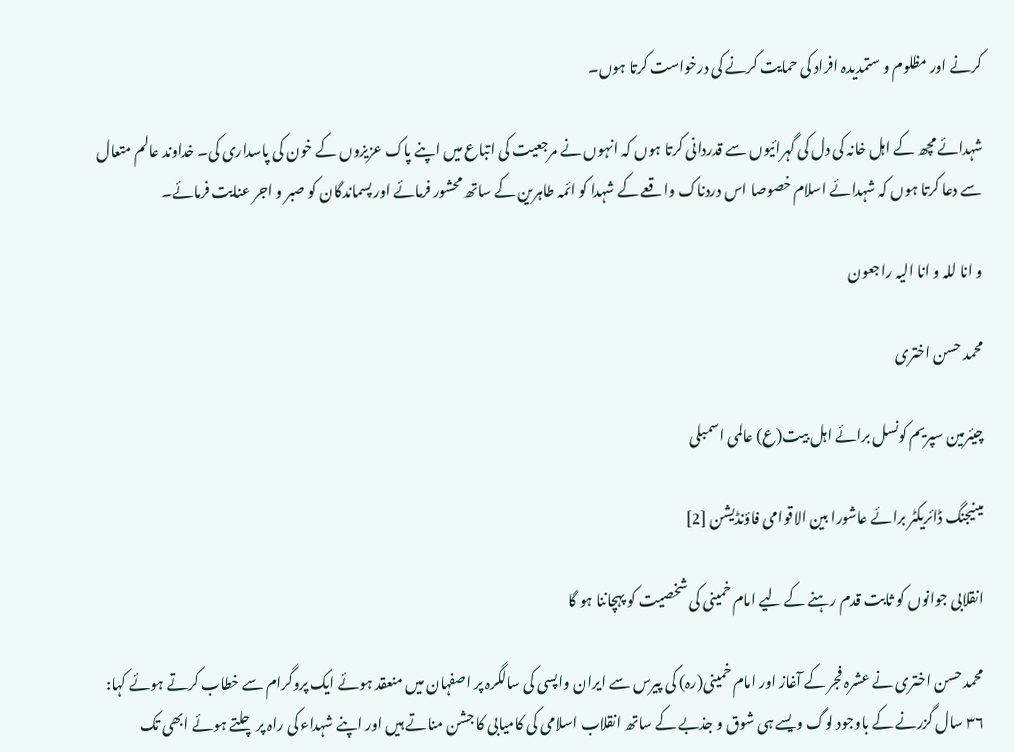کرنے اور مظلوم و ستمدیدہ افراد کی حمایت کرنے کی درخواست کرتا ہوں۔

شہدائے مچھ کے اہل خانہ کی دل کی گہرائیوں سے قدردانی کرتا ہوں کہ انہوں نے مرجعیت کی اتباع میں اپنے پاک عزیزوں کے خون کی پاسداری کی۔ خداوند عالم متعال سے دعا کرتا ہوں کہ شہدائے اسلام خصوصا اس دردناک واقعے کے شہدا کو ائمہ طاہرین کے ساتھ محشور فرمائے اور پسماندگان کو صبر و اجر عنایت فرمائے۔

و انا للہ و انا الیہ راجعون

محمد حسن اختری

چیئرمین سپریم کونسل برائے اہل بیت(ع) عالمی اسمبلی

مینیجنگ ڈائریکٹر برائے عاشورا بین الاقوامی فاؤنڈیشن [2]

انقلابی جوانوں کو ثابت قدم رہنے کے لیے امام خمینی کی شخصیت کو پہچاننا ہو گا

محمد حسن اختری نے عشرہ فجر کے آغاز اور امام خمینی(رہ) کی پیرس سے ایران واپسی کی سالگرہ پر اصفہان میں منعقد ہوئے ایک پروگرام سے خطاب کرتے ہوئے کہا: ۳۶ سال گزرنے کے باوجود لوگ ویسے ہی شوق و جذبے کے ساتھ انقلاب اسلامی کی کامیابی کا جشن مناتے ہیں اور اپنے شہداء کی راہ پر چلتے ہوئے ابھی تک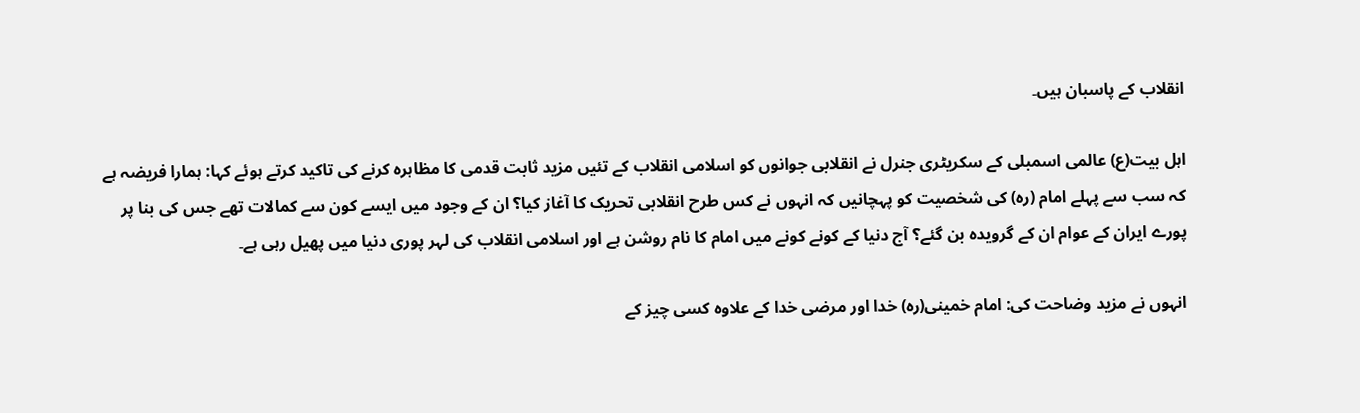انقلاب کے پاسبان ہیں۔

اہل بیت(ع) عالمی اسمبلی کے سکریٹری جنرل نے انقلابی جوانوں کو اسلامی انقلاب کے تئیں مزید ثابت قدمی کا مظاہرہ کرنے کی تاکید کرتے ہوئے کہا: ہمارا فریضہ ہے کہ سب سے پہلے امام (رہ) کی شخصیت کو پہچانیں کہ انہوں نے کس طرح انقلابی تحریک کا آغاز کیا؟ ان کے وجود میں ایسے کون سے کمالات تھے جس کی بنا پر پورے ایران کے عوام ان کے گرویدہ بن گئے؟ آج دنیا کے کونے کونے میں امام کا نام روشن ہے اور اسلامی انقلاب کی لہر پوری دنیا میں پھیل رہی ہے۔

انہوں نے مزید وضاحت کی: امام خمینی(رہ) خدا اور مرضی خدا کے علاوہ کسی چیز کے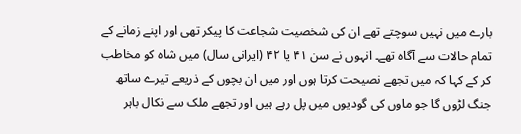بارے میں نہیں سوچتے تھے ان کی شخصیت شجاعت کا پیکر تھی اور اپنے زمانے کے تمام حالات سے آگاہ تھے۔ انہوں نے سن ۴۱ یا ۴۲ (ایرانی سال) میں شاہ کو مخاطب کر کے کہا کہ میں تجھے نصیحت کرتا ہوں اور میں ان بچوں کے ذریعے تیرے ساتھ جنگ لڑوں گا جو ماوں کی گودیوں میں پل رہے ہیں اور تجھے ملک سے نکال باہر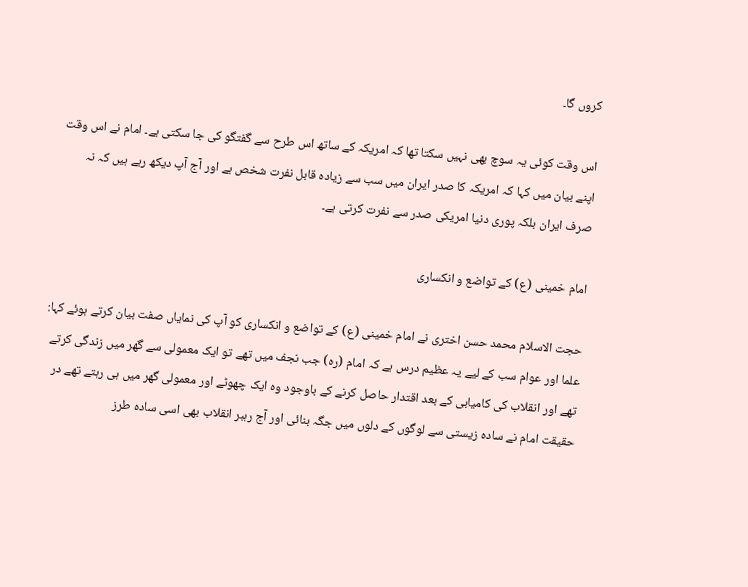کروں گا۔

اس وقت کوئی یہ سوچ بھی نہیں سکتا تھا کہ امریکہ کے ساتھ اس طرح سے گفتگو کی جا سکتی ہے۔ امام نے اس وقت اپنے بیان میں کہا کہ امریکہ کا صدر ایران میں سب سے زیادہ قابل نفرت شخص ہے اور آج آپ دیکھ رہے ہیں کہ نہ صرف ایران بلکہ پوری دنیا امریکی صدر سے نفرت کرتی ہے۔

امام خمینی (ع) کے تواضع و انکساری

حجت الاسلام محمد حسن اختری نے امام خمینی (ع) کے تواضع و انکساری کو آپ کی نمایاں صفت بیان کرتے ہوئے کہا: علما اور عوام سب کے لیے یہ عظیم درس ہے کہ امام (رہ) جب نجف میں تھے تو ایک معمولی سے گھر میں زندگی کرتے تھے اور انقلاب کی کامیابی کے بعد اقتدار حاصل کرنے کے باوجود وہ ایک چھوٹے اور معمولی گھر میں ہی رہتے تھے در حقیقت امام نے سادہ زیستی سے لوگوں کے دلوں میں جگہ بنائی اور آج رہبر انقلاب بھی اسی سادہ طرز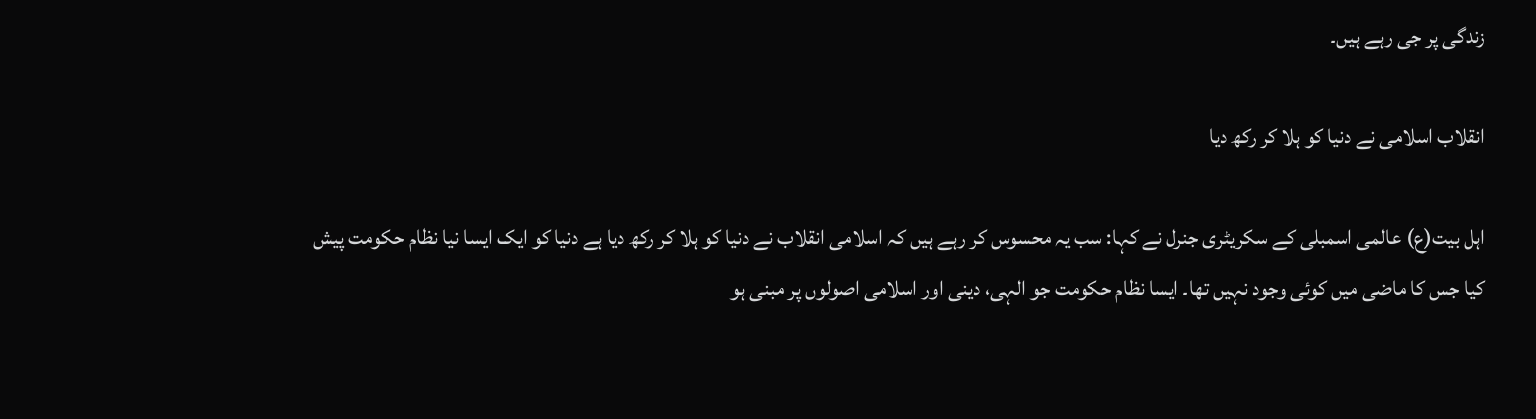زندگی پر جی رہے ہیں۔

انقلاب اسلامی نے دنیا کو ہلا کر رکھ دیا

اہل بیت(ع) عالمی اسمبلی کے سکریٹری جنرل نے کہا: سب یہ محسوس کر رہے ہیں کہ اسلامی انقلاب نے دنیا کو ہلا کر رکھ دیا ہے دنیا کو ایک ایسا نیا نظام حکومت پیش کیا جس کا ماضی میں کوئی وجود نہیں تھا۔ ایسا نظام حکومت جو الہی، دینی اور اسلامی اصولوں پر مبنی ہو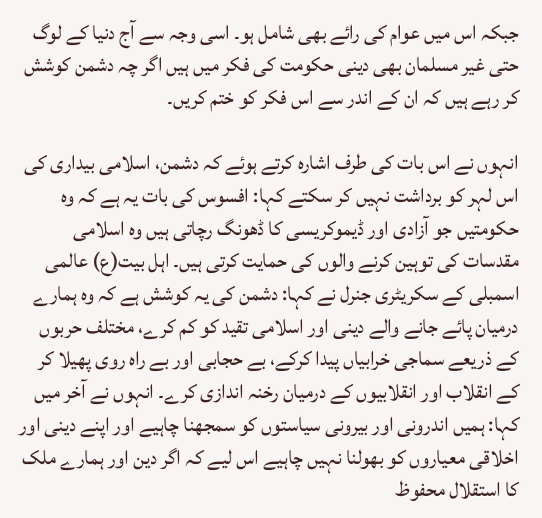جبکہ اس میں عوام کی رائے بھی شامل ہو۔ اسی وجہ سے آج دنیا کے لوگ حتی غیر مسلمان بھی دینی حکومت کی فکر میں ہیں اگر چہ دشمن کوشش کر رہے ہیں کہ ان کے اندر سے اس فکر کو ختم کریں۔

انہوں نے اس بات کی طرف اشارہ کرتے ہوئے کہ دشمن، اسلامی بیداری کی اس لہر کو برداشت نہیں کر سکتے کہا: افسوس کی بات یہ ہے کہ وہ حکومتیں جو آزادی اور ڈیموکریسی کا ڈھونگ رچاتی ہیں وہ اسلامی مقدسات کی توہین کرنے والوں کی حمایت کرتی ہیں۔ اہل بیت(ع) عالمی اسمبلی کے سکریٹری جنرل نے کہا: دشمن کی یہ کوشش ہے کہ وہ ہمارے درمیان پائے جانے والے دینی اور اسلامی تقید کو کم کرے، مختلف حربوں کے ذریعے سماجی خرابیاں پیدا کرکے، بے حجابی اور بے راہ روی پھیلا کر کے انقلاب اور انقلابیوں کے درمیان رخنہ اندازی کرے۔ انہوں نے آخر میں کہا: ہمیں اندرونی اور بیرونی سیاستوں کو سمجھنا چاہیے اور اپنے دینی اور اخلاقی معیاروں کو بھولنا نہیں چاہیے اس لیے کہ اگر دین اور ہمارے ملک کا استقلال محفوظ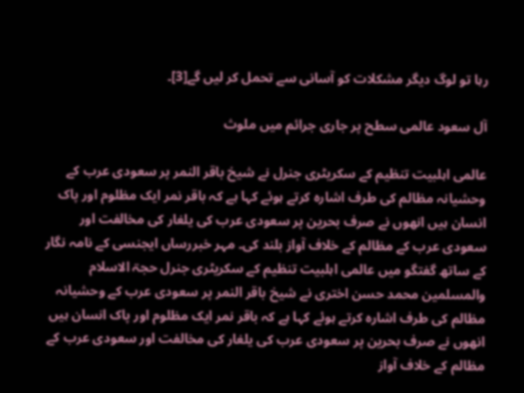رہا تو لوگ دیگر مشکلات کو آسانی سے تحمل کر لیں گے[3]۔

آل سعود عالمی سطح پر جاری جرائم میں ملوث

عالمی اہلبیت تنظیم کے سکریٹری جنرل نے شیخ باقر النمر پر سعودی عرب کے وحشیانہ مظالم کی طرف اشارہ کرتے ہوئے کہا ہے کہ باقر نمر ایک مظلوم اور پاک انسان ہیں انھوں نے صرف بحرین پر سعودی عرب کی یلغار کی مخالفت اور سعودی عرب کے مظالم کے خلاف آواز بلند کی۔ مہر خبررساں ایجنسی کے نامہ نگار کے ساتھ گفتگو میں عالمی اہلبیت تنظیم کے سکریٹری جنرل حجۃ الاسلام والمسلمین محمد حسن اختری نے شیخ باقر النمر پر سعودی عرب کے وحشیانہ مظالم کی طرف اشارہ کرتے ہوئے کہا ہے کہ باقر نمر ایک مظلوم اور پاک انسان ہیں انھوں نے صرف بحرین پر سعودی عرب کی یلغار کی مخالفت اور سعودی عرب کے مظالم کے خلاف آواز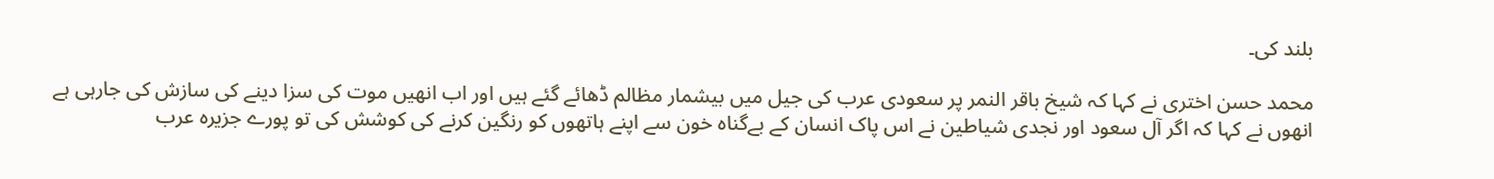بلند کی۔

محمد حسن اختری نے کہا کہ شیخ باقر النمر پر سعودی عرب کی جیل میں بیشمار مظالم ڈھائے گئے ہیں اور اب انھیں موت کی سزا دینے کی سازش کی جارہی ہے انھوں نے کہا کہ اگر آل سعود اور نجدی شیاطین نے اس پاک انسان کے بےگناہ خون سے اپنے ہاتھوں کو رنگین کرنے کی کوشش کی تو پورے جزیرہ عرب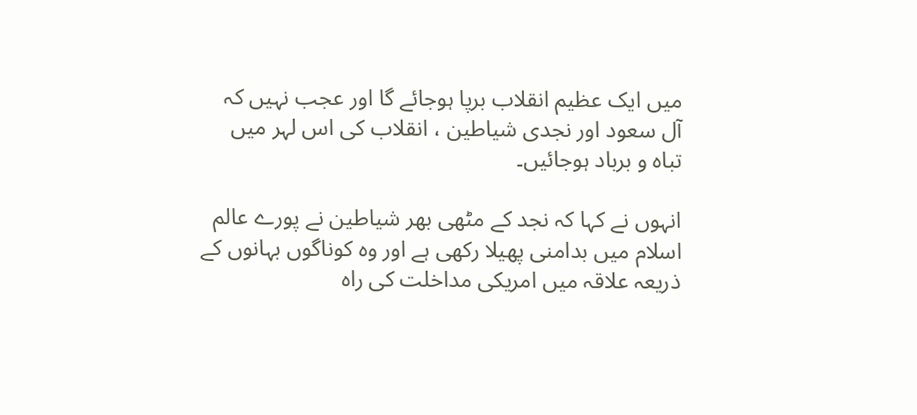میں ایک عظيم انقلاب برپا ہوجائے گا اور عجب نہیں کہ آل سعود اور نجدی شیاطین ، انقلاب کی اس لہر میں تباہ و برباد ہوجائیں۔

انہوں نے کہا کہ نجد کے مٹھی بھر شیاطین نے پورے عالم اسلام میں بدامنی پھیلا رکھی ہے اور وہ کوناگوں بہانوں کے ذریعہ علاقہ میں امریکی مداخلت کی راہ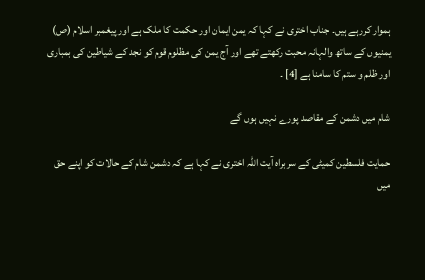ہموار کررہے ہیں۔ جناب اختری نے کہا کہ یمن ایمان اور حکمت کا ملک ہے اور پیغمبر اسلام (ص) یمنیوں کے ساتھ والہانہ محبت رکھتے تھے اور آج یمن کی مظلوم قوم کو نجد کے شیاطین کی بمباری اور ظلم و ستم کا سامنا ہے [4] ۔

شام میں دشمن کے مقاصد پورے نہیں ہوں گے

حمایت فلسطین کمیٹی کے سربراہ آیت اللہ اختری نے کہا ہے کہ دشمن شام کے حالات کو اپنے حق میں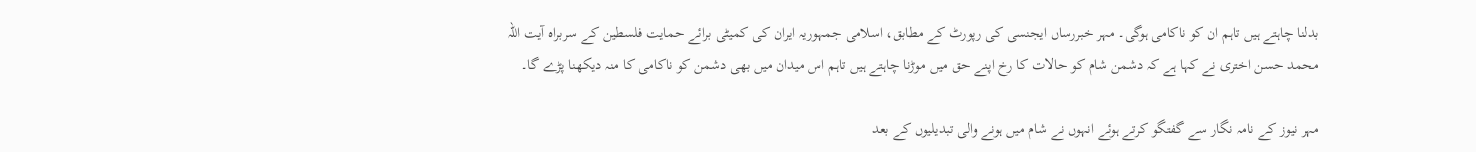بدلنا چاہتے ہیں تاہم ان کو ناکامی ہوگی۔ مہر خبررساں ایجنسی کی رپورٹ کے مطابق، اسلامی جمہوریہ ایران کی کمیٹی برائے حمایت فلسطین کے سربراہ آیت اللہ محمد حسن اختری نے کہا ہے کہ دشمن شام کو حالات کا رخ اپنے حق میں موڑنا چاہتے ہیں تاہم اس میدان میں بھی دشمن کو ناکامی کا منہ دیکھنا پڑے گا۔

مہر نیوز کے نامہ نگار سے گفتگو کرتے ہوئے انہوں نے شام میں ہونے والی تبدیلیوں کے بعد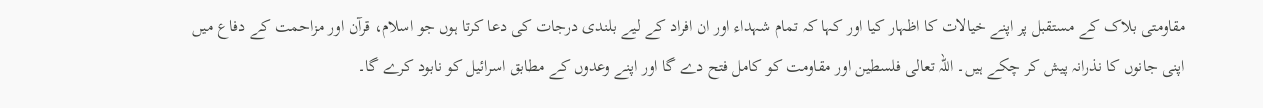مقاومتی بلاک کے مستقبل پر اپنے خیالات کا اظہار کیا اور کہا کہ تمام شہداء اور ان افراد کے لیے بلندی درجات کی دعا کرتا ہوں جو اسلام، قرآن اور مزاحمت کے دفاع میں اپنی جانوں کا نذرانہ پیش کر چکے ہیں۔ اللہ تعالی فلسطین اور مقاومت کو کامل فتح دے گا اور اپنے وعدوں کے مطابق اسرائیل کو نابود کرے گا۔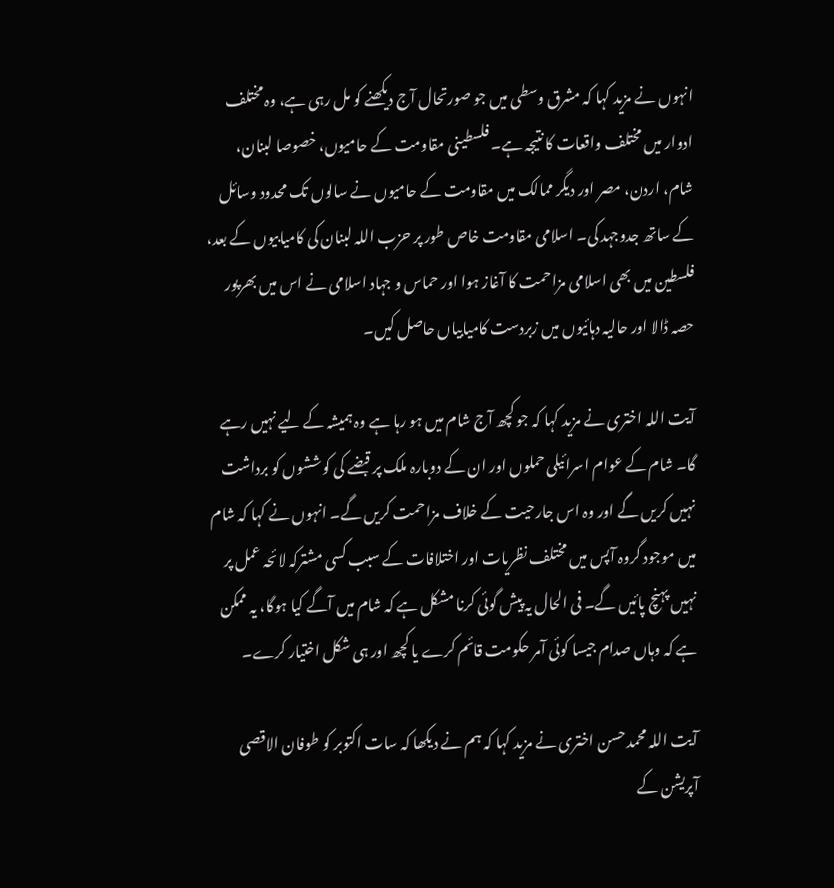انہوں نے مزید کہا کہ مشرق وسطی میں جو صورتحال آج دیکھنے کو مل رہی ہے، وہ مختلف ادوار میں مختلف واقعات کا نتیجہ ہے۔ فلسطینی مقاومت کے حامیوں، خصوصا لبنان، شام، اردن، مصر اور دیگر ممالک میں مقاومت کے حامیوں نے سالوں تک محدود وسائل کے ساتھ جدوجہد کی۔ اسلامی مقاومت خاص طور پر حزب اللہ لبنان کی کامیابیوں کے بعد، فلسطین میں بھی اسلامی مزاحمت کا آغاز ہوا اور حماس و جہاد اسلامی نے اس میں بھرپور حصہ ڈالا اور حالیہ دہائیوں میں زبردست کامیابیاں حاصل کیں۔

آیت اللہ اختری نے مزید کہا کہ جو کچھ آج شام میں ہو رہا ہے وہ ہمیشہ کے لیے نہیں رہے گا۔ شام کے عوام اسرائیلی حملوں اور ان کے دوبارہ ملک پر قبضے کی کوششوں کو برداشت نہیں کریں گے اور وہ اس جارحیت کے خلاف مزاحمت کریں گے۔ انہوں نے کہا کہ شام میں موجود گروہ آپس میں مختلف نظریات اور اختلافات کے سبب کسی مشترکہ لائحہ عمل پر نہیں پہنچ پائیں گے۔ فی الحال یہ پیش گوئی کرنا مشکل ہے کہ شام میں آگے کیا ہوگا، یہ ممکن ہے کہ وہاں صدام جیسا کوئی آمر حکومت قائم کرے یا کچھ اور ہی شکل اختیار کرے۔

آیت اللہ محمد حسن اختری نے مزید کہا کہ ہم نے دیکھا کہ سات اکتوبر کو طوفان الاقصی آپریشن کے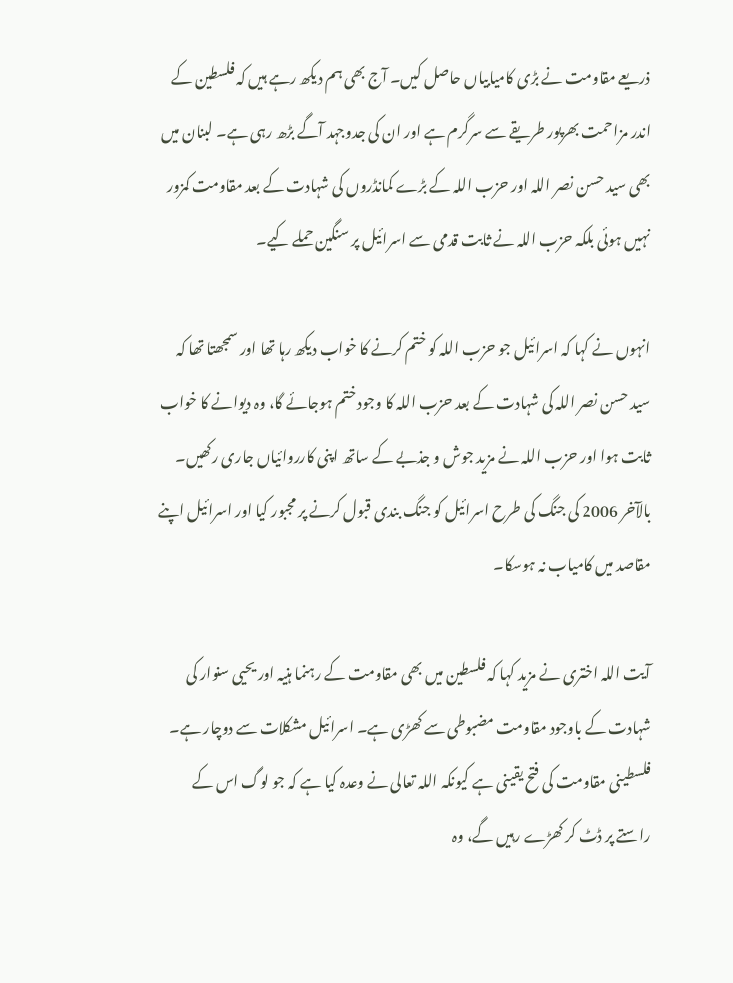ذریعے مقاومت نے بڑی کامیابیاں حاصل کیں۔ آج بھی ہم دیکھ رہے ہیں کہ فلسطین کے اندر مزاحمت بھرپور طریقے سے سرگرم ہے اور ان کی جدوجہد آگے بڑھ رہی ہے۔ لبنان میں بھی سید حسن نصر اللہ اور حزب اللہ کے بڑے کمانڈروں کی شہادت کے بعد مقاومت کمزور نہیں ہوئی بلکہ حزب اللہ نے ثابت قدمی سے اسرائیل پر سنگین حملے کیے۔

انہوں نے کہا کہ اسرائیل جو حزب اللہ کو ختم کرنے کا خواب دیکھ رہا تھا اور سمجھتا تھا کہ سید حسن نصر اللہ کی شہادت کے بعد حزب اللہ کا وجود ختم ہوجائے گا، وہ دیوانے کا خواب ثابت ہوا اور حزب اللہ نے مزید جوش و جذبے کے ساتھ اپنی کارروائیاں جاری رکھیں۔ بالآخر 2006 کی جنگ کی طرح اسرائیل کو جنگ بندی قبول کرنے پر مجبور کیا اور اسرائیل اپنے مقاصد میں کامیاب نہ ہوسکا۔

آیت اللہ اختری نے مزید کہا کہ فلسطین میں بھی مقاومت کے رہنما ہنیہ اور یحیی سنوار کی شہادت کے باوجود مقاومت مضبوطی سے کھڑی ہے۔ اسرائیل مشکلات سے دوچار ہے۔ فلسطینی مقاومت کی فتح یقینی ہے کیونکہ اللہ تعالی نے وعدہ کیا ہے کہ جو لوگ اس کے راستے پر ڈٹ کر کھڑے رہیں گے، وہ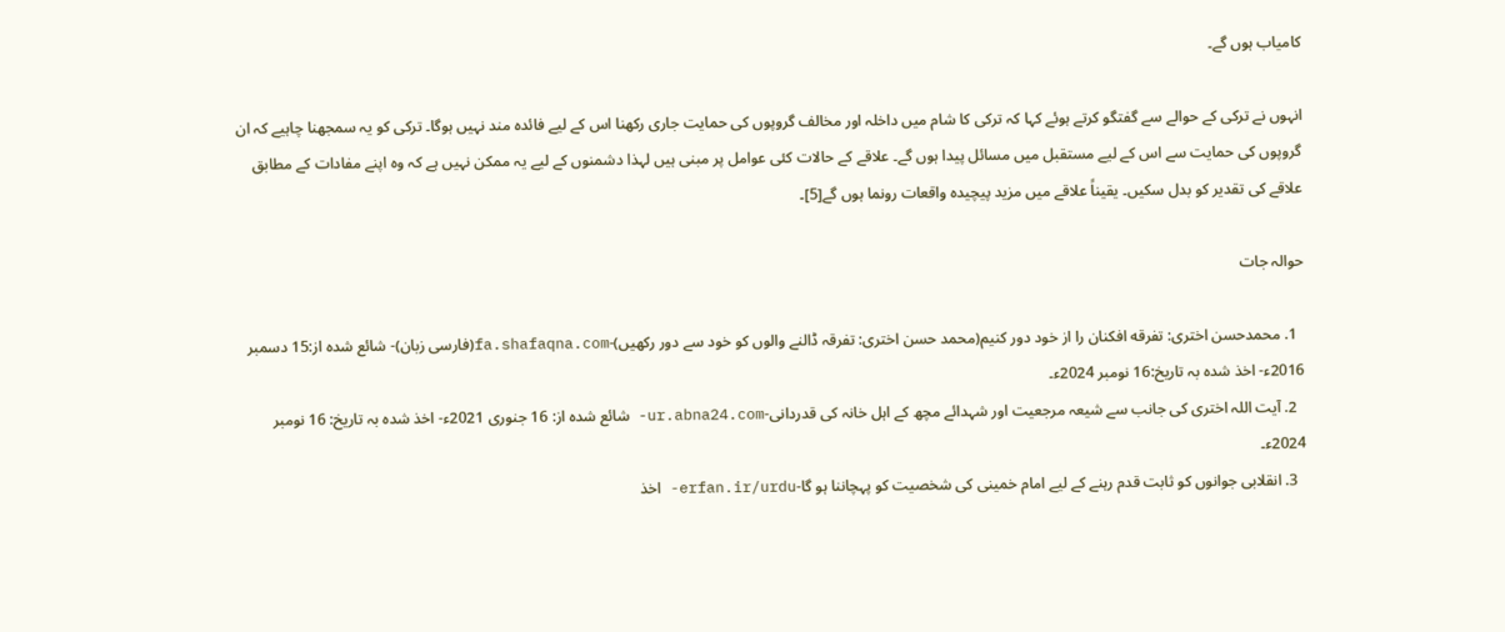کامیاب ہوں گے۔

انہوں نے ترکی کے حوالے سے گفتگو کرتے ہوئے کہا کہ ترکی کا شام میں داخلہ اور مخالف گروپوں کی حمایت جاری رکھنا اس کے لیے فائدہ مند نہیں ہوگا۔ ترکی کو یہ سمجھنا چاہیے کہ ان گروپوں کی حمایت سے اس کے لیے مستقبل میں مسائل پیدا ہوں گے۔ علاقے کے حالات کئی عوامل پر مبنی ہیں لہذا دشمنوں کے لیے یہ ممکن نہیں ہے کہ وہ اپنے مفادات کے مطابق علاقے کی تقدیر کو بدل سکیں۔ یقیناً علاقے میں مزید پیچیدہ واقعات رونما ہوں گے[5]۔

حوالہ جات

  1. محمدحسن اختری: تفرقه افکنان را از خود دور کنیم(محمد حسن اختری: تفرقہ ڈالنے والوں کو خود سے دور رکھیں)-fa.shafaqna.com(فارسی زبان)- شائع شدہ از:15 دسمبر 2016ء- اخذ شدہ بہ تاریخ:16 نومبر 2024ء۔
  2. آیت اللہ اختری کی جانب سے شیعہ مرجعیت اور شہدائے مچھ کے اہل خانہ کی قدردانی-ur.abna24.com- شائع شدہ از: 16 جنوری 2021ء- اخذ شدہ بہ تاریخ: 16 نومبر 2024ء۔
  3. انقلابی جوانوں کو ثابت قدم رہنے کے لیے امام خمینی کی شخصیت کو پہچاننا ہو گا-erfan.ir/urdu- اخذ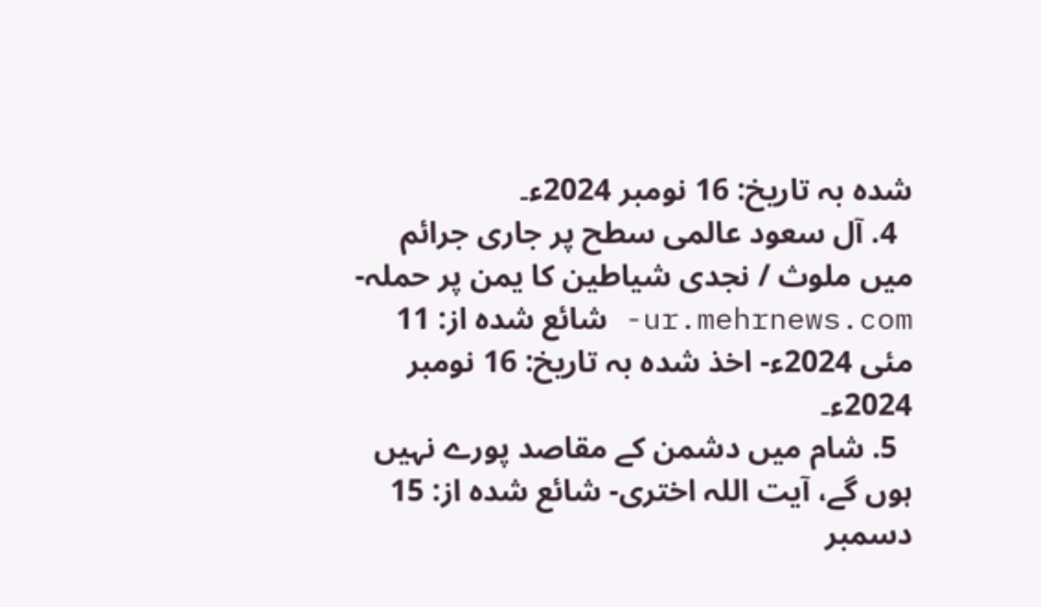شدہ بہ تاریخ: 16 نومبر 2024ء۔
  4. آل سعود عالمی سطح پر جاری جرائم میں ملوث / نجدی شیاطین کا یمن پر حملہ-ur.mehrnews.com- شائع شدہ از: 11 مئی 2024ء- اخذ شدہ بہ تاریخ: 16 نومبر 2024ء۔
  5. شام میں دشمن کے مقاصد پورے نہیں ہوں گے، آیت اللہ اختری- شائع شدہ از: 15 دسمبر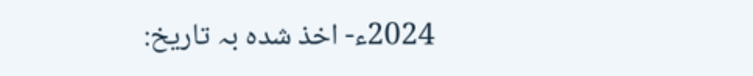2024ء- اخذ شدہ بہ تاریخ: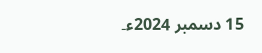15 دسمبر 2024ء۔